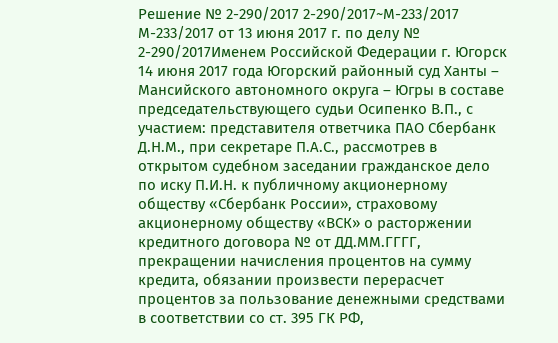Решение № 2-290/2017 2-290/2017~М-233/2017 М-233/2017 от 13 июня 2017 г. по делу № 2-290/2017Именем Российской Федерации г. Югорск 14 июня 2017 года Югорский районный суд Ханты – Мансийского автономного округа – Югры в составе председательствующего судьи Осипенко В.П., с участием: представителя ответчика ПАО Сбербанк Д.Н.М., при секретаре П.А.С., рассмотрев в открытом судебном заседании гражданское дело по иску П.И.Н. к публичному акционерному обществу «Сбербанк России», страховому акционерному обществу «ВСК» о расторжении кредитного договора № от ДД.ММ.ГГГГ, прекращении начисления процентов на сумму кредита, обязании произвести перерасчет процентов за пользование денежными средствами в соответствии со ст. 395 ГК РФ,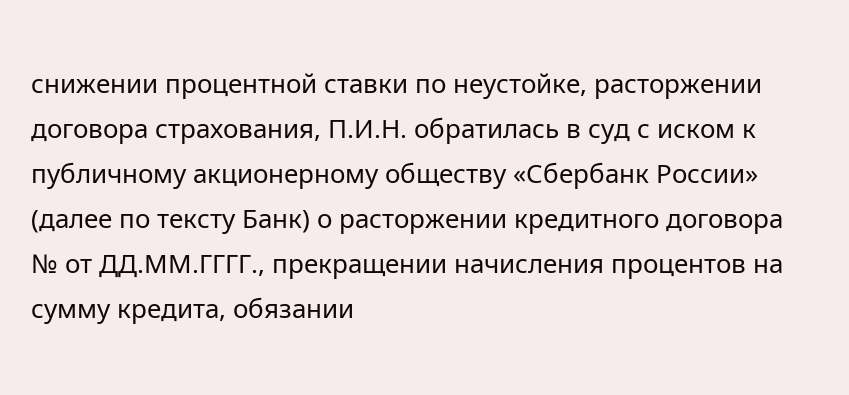снижении процентной ставки по неустойке, расторжении договора страхования, П.И.Н. обратилась в суд с иском к публичному акционерному обществу «Сбербанк России» (далее по тексту Банк) о расторжении кредитного договора № от ДД.ММ.ГГГГ., прекращении начисления процентов на сумму кредита, обязании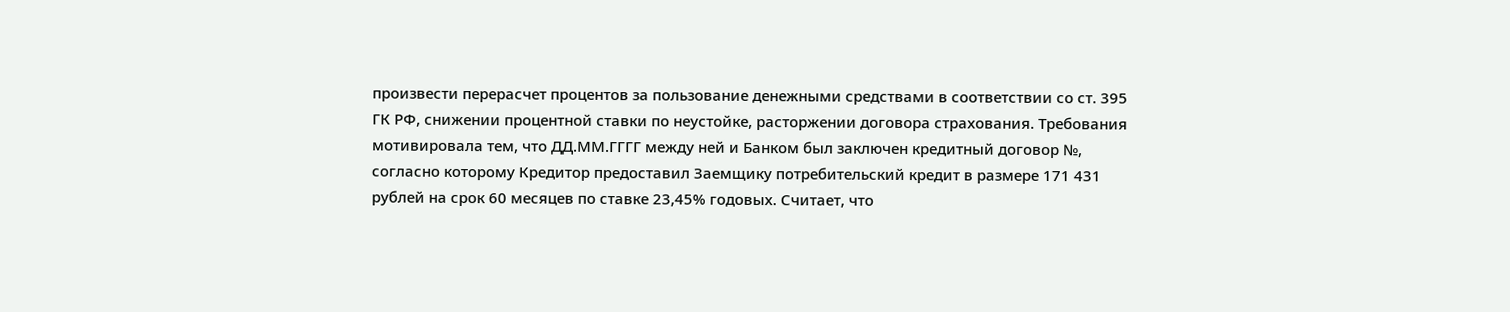произвести перерасчет процентов за пользование денежными средствами в соответствии со ст. 395 ГК РФ, снижении процентной ставки по неустойке, расторжении договора страхования. Требования мотивировала тем, что ДД.ММ.ГГГГ между ней и Банком был заключен кредитный договор №, согласно которому Кредитор предоставил Заемщику потребительский кредит в размере 171 431 рублей на срок 60 месяцев по ставке 23,45% годовых. Считает, что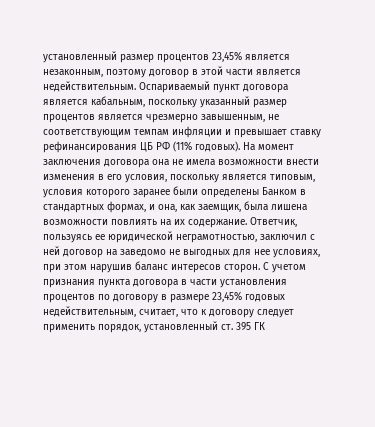установленный размер процентов 23,45% является незаконным, поэтому договор в этой части является недействительным. Оспариваемый пункт договора является кабальным, поскольку указанный размер процентов является чрезмерно завышенным, не соответствующим темпам инфляции и превышает ставку рефинансирования ЦБ РФ (11% годовых). На момент заключения договора она не имела возможности внести изменения в его условия, поскольку является типовым, условия которого заранее были определены Банком в стандартных формах, и она, как заемщик, была лишена возможности повлиять на их содержание. Ответчик, пользуясь ее юридической неграмотностью, заключил с ней договор на заведомо не выгодных для нее условиях, при этом нарушив баланс интересов сторон. С учетом признания пункта договора в части установления процентов по договору в размере 23,45% годовых недействительным, считает, что к договору следует применить порядок, установленный ст. 395 ГК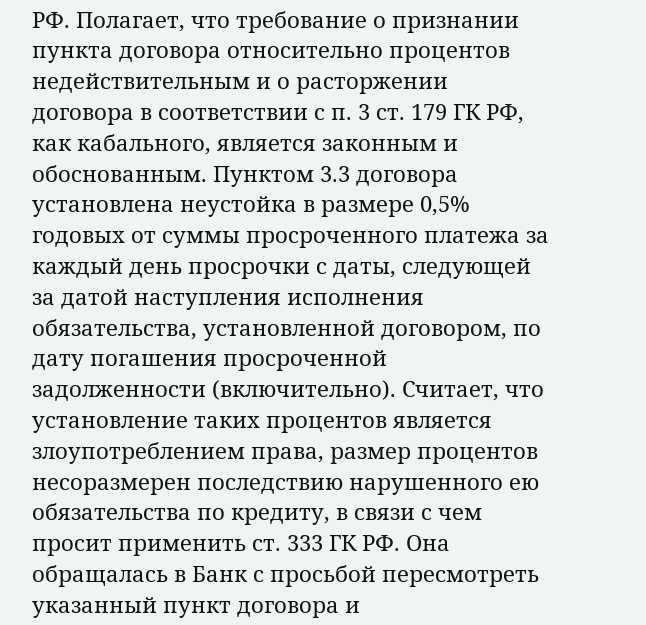РФ. Полагает, что требование о признании пункта договора относительно процентов недействительным и о расторжении договора в соответствии с п. 3 ст. 179 ГК РФ, как кабального, является законным и обоснованным. Пунктом 3.3 договора установлена неустойка в размере 0,5% годовых от суммы просроченного платежа за каждый день просрочки с даты, следующей за датой наступления исполнения обязательства, установленной договором, по дату погашения просроченной задолженности (включительно). Считает, что установление таких процентов является злоупотреблением права, размер процентов несоразмерен последствию нарушенного ею обязательства по кредиту, в связи с чем просит применить ст. 333 ГК РФ. Она обращалась в Банк с просьбой пересмотреть указанный пункт договора и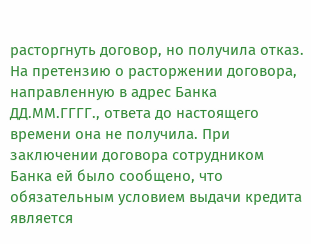расторгнуть договор, но получила отказ. На претензию о расторжении договора, направленную в адрес Банка ДД.ММ.ГГГГ., ответа до настоящего времени она не получила. При заключении договора сотрудником Банка ей было сообщено, что обязательным условием выдачи кредита является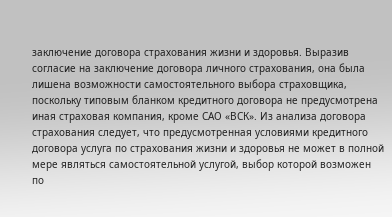заключение договора страхования жизни и здоровья. Выразив согласие на заключение договора личного страхования, она была лишена возможности самостоятельного выбора страховщика, поскольку типовым бланком кредитного договора не предусмотрена иная страховая компания, кроме САО «ВСК». Из анализа договора страхования следует, что предусмотренная условиями кредитного договора услуга по страхования жизни и здоровья не может в полной мере являться самостоятельной услугой, выбор которой возможен по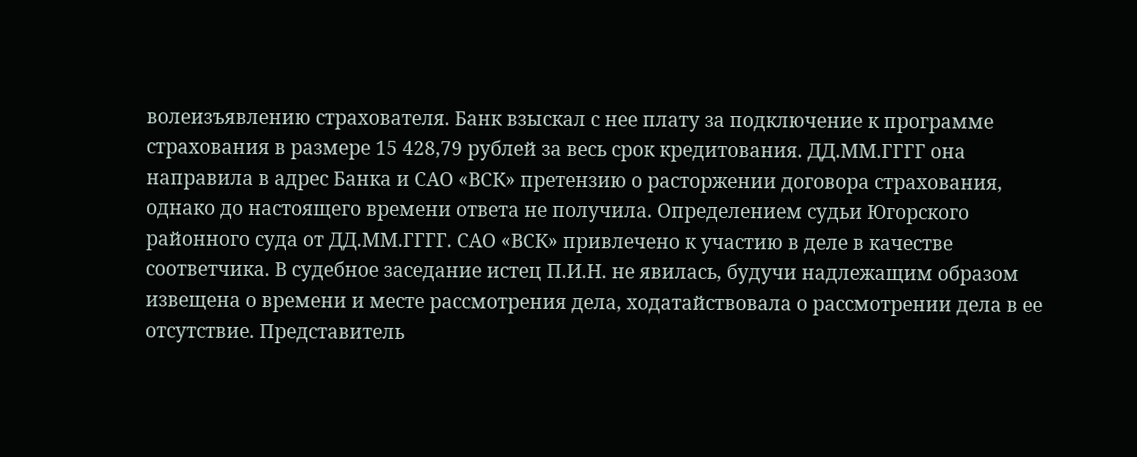волеизъявлению страхователя. Банк взыскал с нее плату за подключение к программе страхования в размере 15 428,79 рублей за весь срок кредитования. ДД.ММ.ГГГГ она направила в адрес Банка и САО «ВСК» претензию о расторжении договора страхования, однако до настоящего времени ответа не получила. Определением судьи Югорского районного суда от ДД.ММ.ГГГГ. САО «ВСК» привлечено к участию в деле в качестве соответчика. В судебное заседание истец П.И.Н. не явилась, будучи надлежащим образом извещена о времени и месте рассмотрения дела, ходатайствовала о рассмотрении дела в ее отсутствие. Представитель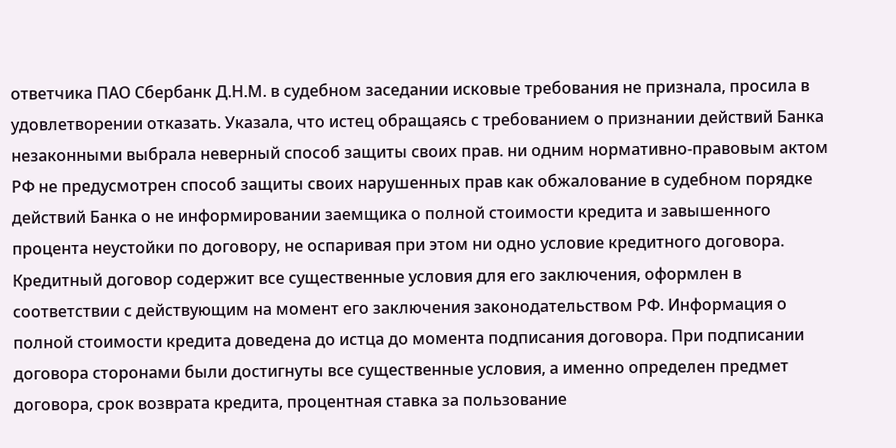ответчика ПАО Сбербанк Д.Н.М. в судебном заседании исковые требования не признала, просила в удовлетворении отказать. Указала, что истец обращаясь с требованием о признании действий Банка незаконными выбрала неверный способ защиты своих прав. ни одним нормативно-правовым актом РФ не предусмотрен способ защиты своих нарушенных прав как обжалование в судебном порядке действий Банка о не информировании заемщика о полной стоимости кредита и завышенного процента неустойки по договору, не оспаривая при этом ни одно условие кредитного договора. Кредитный договор содержит все существенные условия для его заключения, оформлен в соответствии с действующим на момент его заключения законодательством РФ. Информация о полной стоимости кредита доведена до истца до момента подписания договора. При подписании договора сторонами были достигнуты все существенные условия, а именно определен предмет договора, срок возврата кредита, процентная ставка за пользование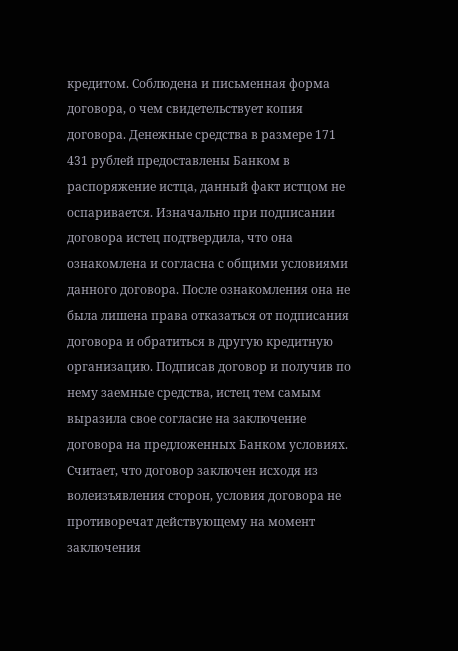кредитом. Соблюдена и письменная форма договора, о чем свидетельствует копия договора. Денежные средства в размере 171 431 рублей предоставлены Банком в распоряжение истца, данный факт истцом не оспаривается. Изначально при подписании договора истец подтвердила, что она ознакомлена и согласна с общими условиями данного договора. После ознакомления она не была лишена права отказаться от подписания договора и обратиться в другую кредитную организацию. Подписав договор и получив по нему заемные средства, истец тем самым выразила свое согласие на заключение договора на предложенных Банком условиях. Считает, что договор заключен исходя из волеизъявления сторон, условия договора не противоречат действующему на момент заключения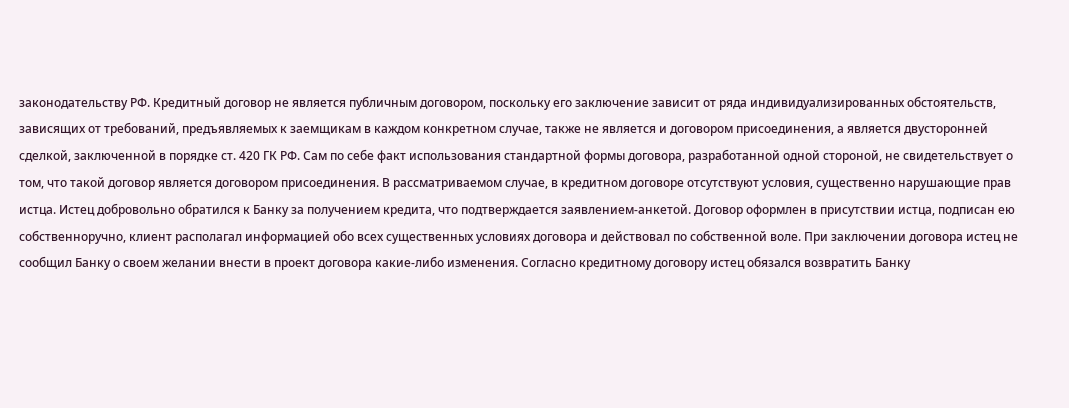законодательству РФ. Кредитный договор не является публичным договором, поскольку его заключение зависит от ряда индивидуализированных обстоятельств, зависящих от требований, предъявляемых к заемщикам в каждом конкретном случае, также не является и договором присоединения, а является двусторонней сделкой, заключенной в порядке ст. 420 ГК РФ. Сам по себе факт использования стандартной формы договора, разработанной одной стороной, не свидетельствует о том, что такой договор является договором присоединения. В рассматриваемом случае, в кредитном договоре отсутствуют условия, существенно нарушающие прав истца. Истец добровольно обратился к Банку за получением кредита, что подтверждается заявлением-анкетой. Договор оформлен в присутствии истца, подписан ею собственноручно, клиент располагал информацией обо всех существенных условиях договора и действовал по собственной воле. При заключении договора истец не сообщил Банку о своем желании внести в проект договора какие-либо изменения. Согласно кредитному договору истец обязался возвратить Банку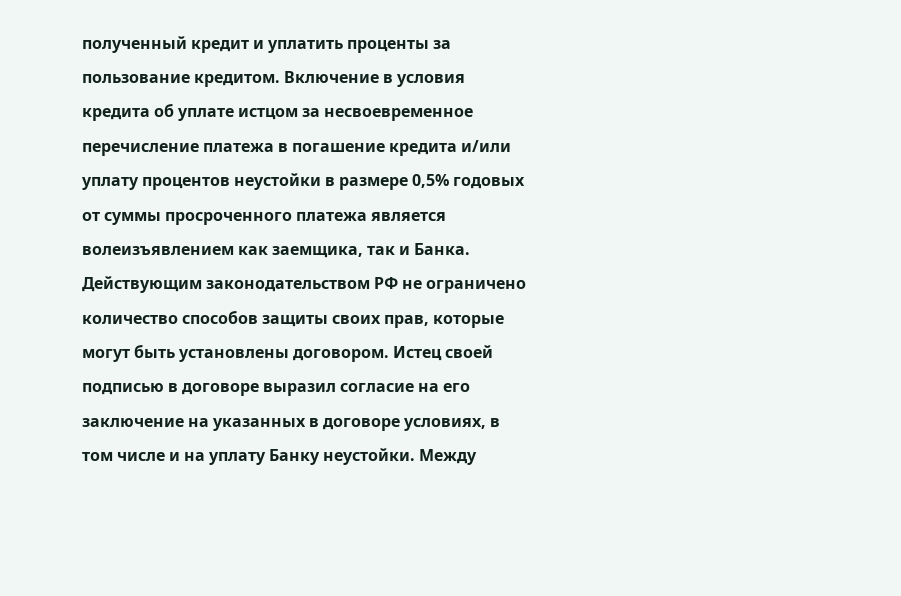полученный кредит и уплатить проценты за пользование кредитом. Включение в условия кредита об уплате истцом за несвоевременное перечисление платежа в погашение кредита и/или уплату процентов неустойки в размере 0,5% годовых от суммы просроченного платежа является волеизъявлением как заемщика, так и Банка. Действующим законодательством РФ не ограничено количество способов защиты своих прав, которые могут быть установлены договором. Истец своей подписью в договоре выразил согласие на его заключение на указанных в договоре условиях, в том числе и на уплату Банку неустойки. Между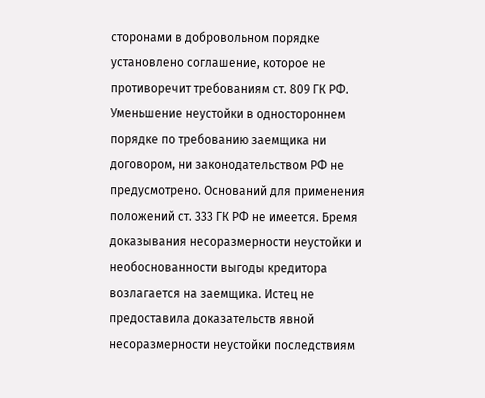сторонами в добровольном порядке установлено соглашение, которое не противоречит требованиям ст. 809 ГК РФ. Уменьшение неустойки в одностороннем порядке по требованию заемщика ни договором, ни законодательством РФ не предусмотрено. Оснований для применения положений ст. 333 ГК РФ не имеется. Бремя доказывания несоразмерности неустойки и необоснованности выгоды кредитора возлагается на заемщика. Истец не предоставила доказательств явной несоразмерности неустойки последствиям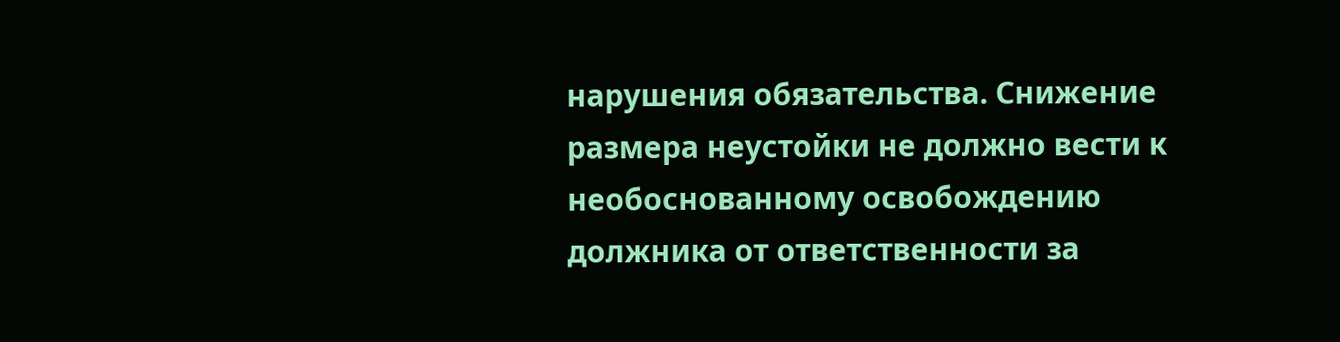нарушения обязательства. Снижение размера неустойки не должно вести к необоснованному освобождению должника от ответственности за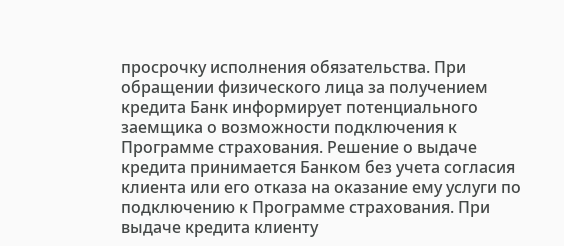просрочку исполнения обязательства. При обращении физического лица за получением кредита Банк информирует потенциального заемщика о возможности подключения к Программе страхования. Решение о выдаче кредита принимается Банком без учета согласия клиента или его отказа на оказание ему услуги по подключению к Программе страхования. При выдаче кредита клиенту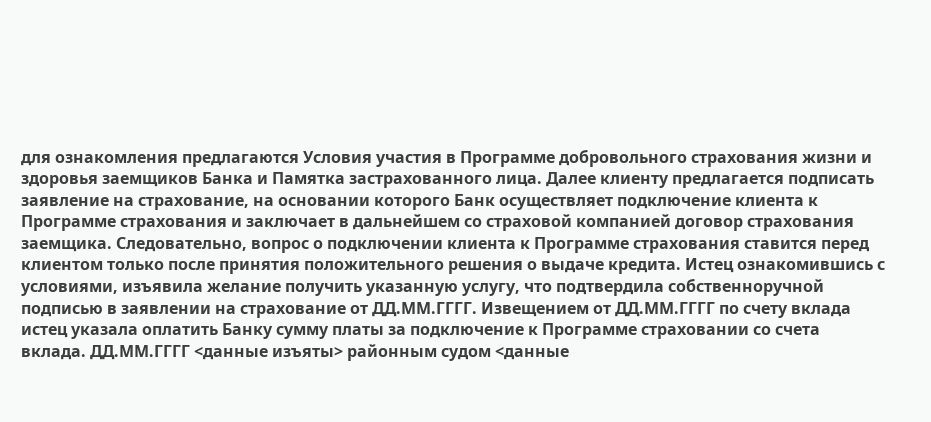для ознакомления предлагаются Условия участия в Программе добровольного страхования жизни и здоровья заемщиков Банка и Памятка застрахованного лица. Далее клиенту предлагается подписать заявление на страхование, на основании которого Банк осуществляет подключение клиента к Программе страхования и заключает в дальнейшем со страховой компанией договор страхования заемщика. Следовательно, вопрос о подключении клиента к Программе страхования ставится перед клиентом только после принятия положительного решения о выдаче кредита. Истец ознакомившись с условиями, изъявила желание получить указанную услугу, что подтвердила собственноручной подписью в заявлении на страхование от ДД.ММ.ГГГГ. Извещением от ДД.ММ.ГГГГ по счету вклада истец указала оплатить Банку сумму платы за подключение к Программе страховании со счета вклада. ДД.ММ.ГГГГ <данные изъяты> районным судом <данные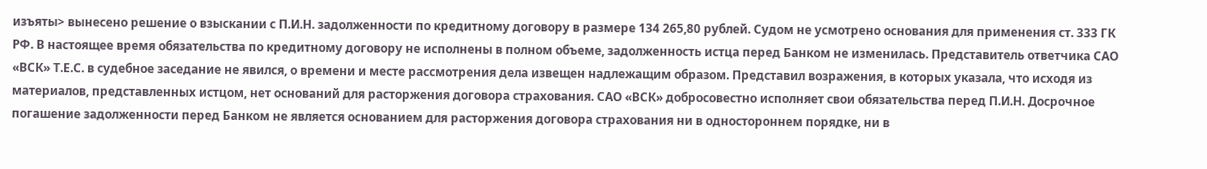изъяты> вынесено решение о взыскании с П.И.Н. задолженности по кредитному договору в размере 134 265,80 рублей. Судом не усмотрено основания для применения ст. 333 ГК РФ. В настоящее время обязательства по кредитному договору не исполнены в полном объеме, задолженность истца перед Банком не изменилась. Представитель ответчика САО «ВСК» Т.Е.С. в судебное заседание не явился, о времени и месте рассмотрения дела извещен надлежащим образом. Представил возражения, в которых указала, что исходя из материалов, представленных истцом, нет оснований для расторжения договора страхования. САО «ВСК» добросовестно исполняет свои обязательства перед П.И.Н. Досрочное погашение задолженности перед Банком не является основанием для расторжения договора страхования ни в одностороннем порядке, ни в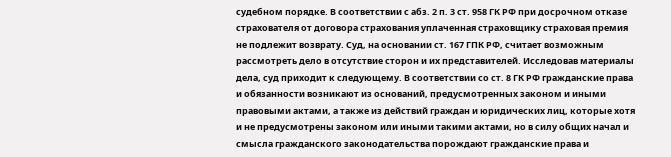судебном порядке. В соответствии с абз. 2 п. 3 ст. 958 ГК РФ при досрочном отказе страхователя от договора страхования уплаченная страховщику страховая премия не подлежит возврату. Суд, на основании ст. 167 ГПК РФ, считает возможным рассмотреть дело в отсутствие сторон и их представителей. Исследовав материалы дела, суд приходит к следующему. В соответствии со ст. 8 ГК РФ гражданские права и обязанности возникают из оснований, предусмотренных законом и иными правовыми актами, а также из действий граждан и юридических лиц, которые хотя и не предусмотрены законом или иными такими актами, но в силу общих начал и смысла гражданского законодательства порождают гражданские права и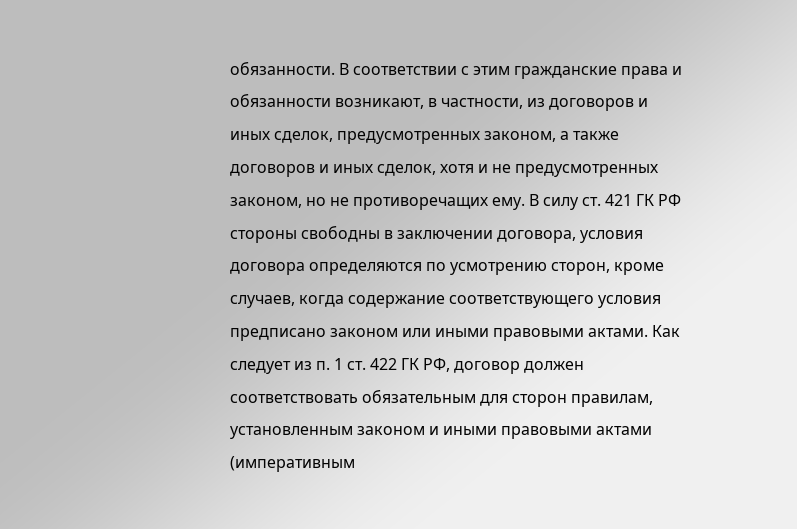обязанности. В соответствии с этим гражданские права и обязанности возникают, в частности, из договоров и иных сделок, предусмотренных законом, а также договоров и иных сделок, хотя и не предусмотренных законом, но не противоречащих ему. В силу ст. 421 ГК РФ стороны свободны в заключении договора, условия договора определяются по усмотрению сторон, кроме случаев, когда содержание соответствующего условия предписано законом или иными правовыми актами. Как следует из п. 1 ст. 422 ГК РФ, договор должен соответствовать обязательным для сторон правилам, установленным законом и иными правовыми актами (императивным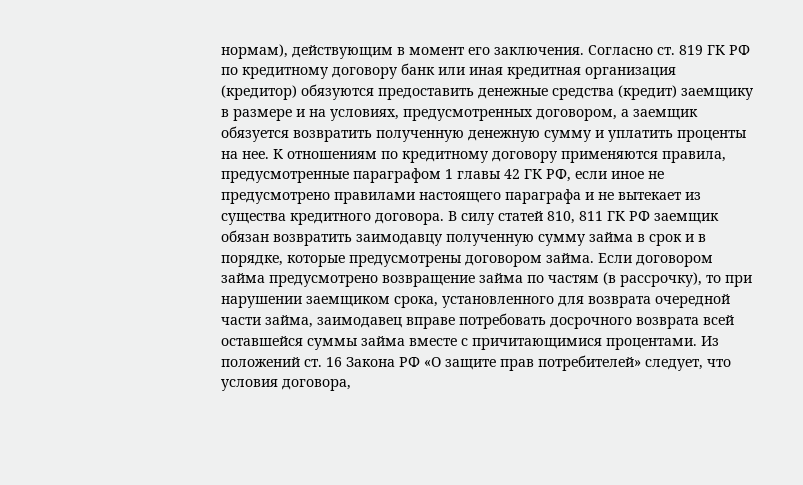нормам), действующим в момент его заключения. Согласно ст. 819 ГК РФ по кредитному договору банк или иная кредитная организация (кредитор) обязуются предоставить денежные средства (кредит) заемщику в размере и на условиях, предусмотренных договором, а заемщик обязуется возвратить полученную денежную сумму и уплатить проценты на нее. К отношениям по кредитному договору применяются правила, предусмотренные параграфом 1 главы 42 ГК РФ, если иное не предусмотрено правилами настоящего параграфа и не вытекает из существа кредитного договора. В силу статей 810, 811 ГК РФ заемщик обязан возвратить заимодавцу полученную сумму займа в срок и в порядке, которые предусмотрены договором займа. Если договором займа предусмотрено возвращение займа по частям (в рассрочку), то при нарушении заемщиком срока, установленного для возврата очередной части займа, заимодавец вправе потребовать досрочного возврата всей оставшейся суммы займа вместе с причитающимися процентами. Из положений ст. 16 Закона РФ «О защите прав потребителей» следует, что условия договора,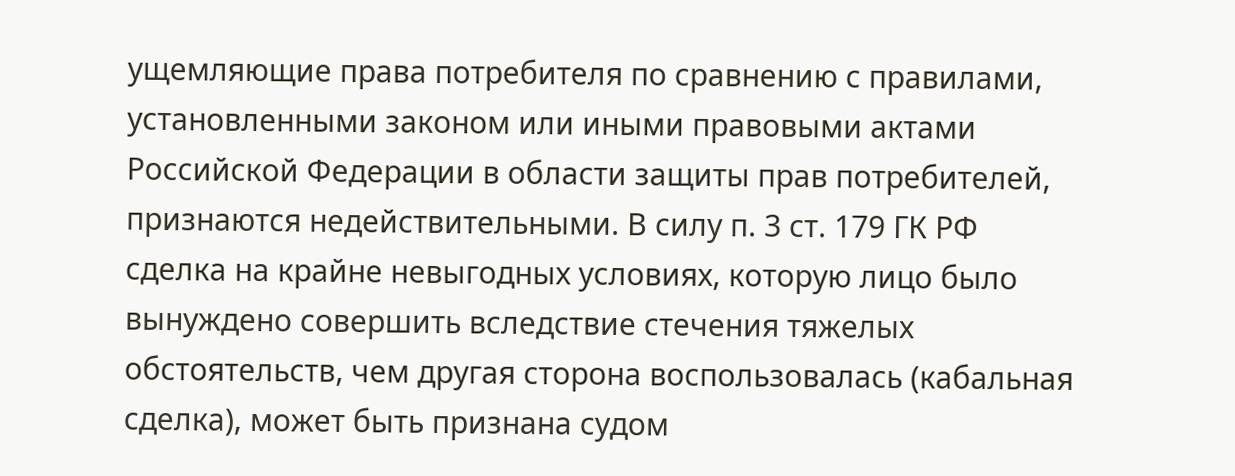ущемляющие права потребителя по сравнению с правилами, установленными законом или иными правовыми актами Российской Федерации в области защиты прав потребителей, признаются недействительными. В силу п. 3 ст. 179 ГК РФ сделка на крайне невыгодных условиях, которую лицо было вынуждено совершить вследствие стечения тяжелых обстоятельств, чем другая сторона воспользовалась (кабальная сделка), может быть признана судом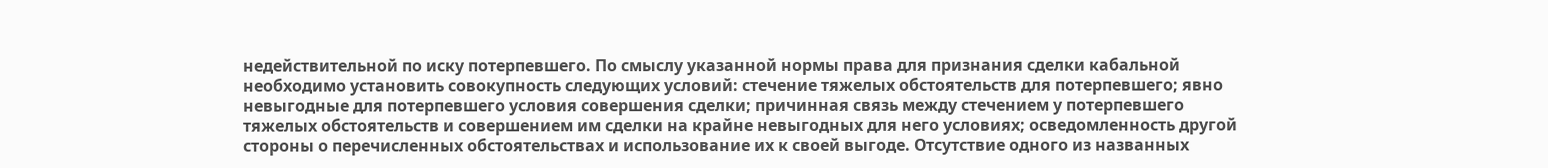недействительной по иску потерпевшего. По смыслу указанной нормы права для признания сделки кабальной необходимо установить совокупность следующих условий: стечение тяжелых обстоятельств для потерпевшего; явно невыгодные для потерпевшего условия совершения сделки; причинная связь между стечением у потерпевшего тяжелых обстоятельств и совершением им сделки на крайне невыгодных для него условиях; осведомленность другой стороны о перечисленных обстоятельствах и использование их к своей выгоде. Отсутствие одного из названных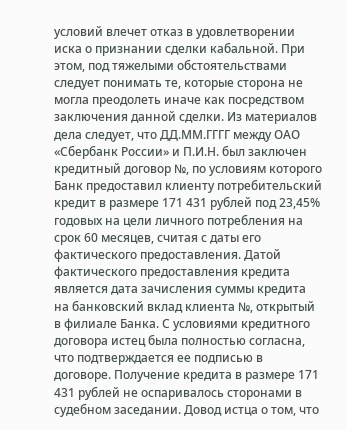условий влечет отказ в удовлетворении иска о признании сделки кабальной. При этом, под тяжелыми обстоятельствами следует понимать те, которые сторона не могла преодолеть иначе как посредством заключения данной сделки. Из материалов дела следует, что ДД.ММ.ГГГГ между ОАО «Сбербанк России» и П.И.Н. был заключен кредитный договор №, по условиям которого Банк предоставил клиенту потребительский кредит в размере 171 431 рублей под 23,45% годовых на цели личного потребления на срок 60 месяцев, считая с даты его фактического предоставления. Датой фактического предоставления кредита является дата зачисления суммы кредита на банковский вклад клиента №, открытый в филиале Банка. С условиями кредитного договора истец была полностью согласна, что подтверждается ее подписью в договоре. Получение кредита в размере 171 431 рублей не оспаривалось сторонами в судебном заседании. Довод истца о том, что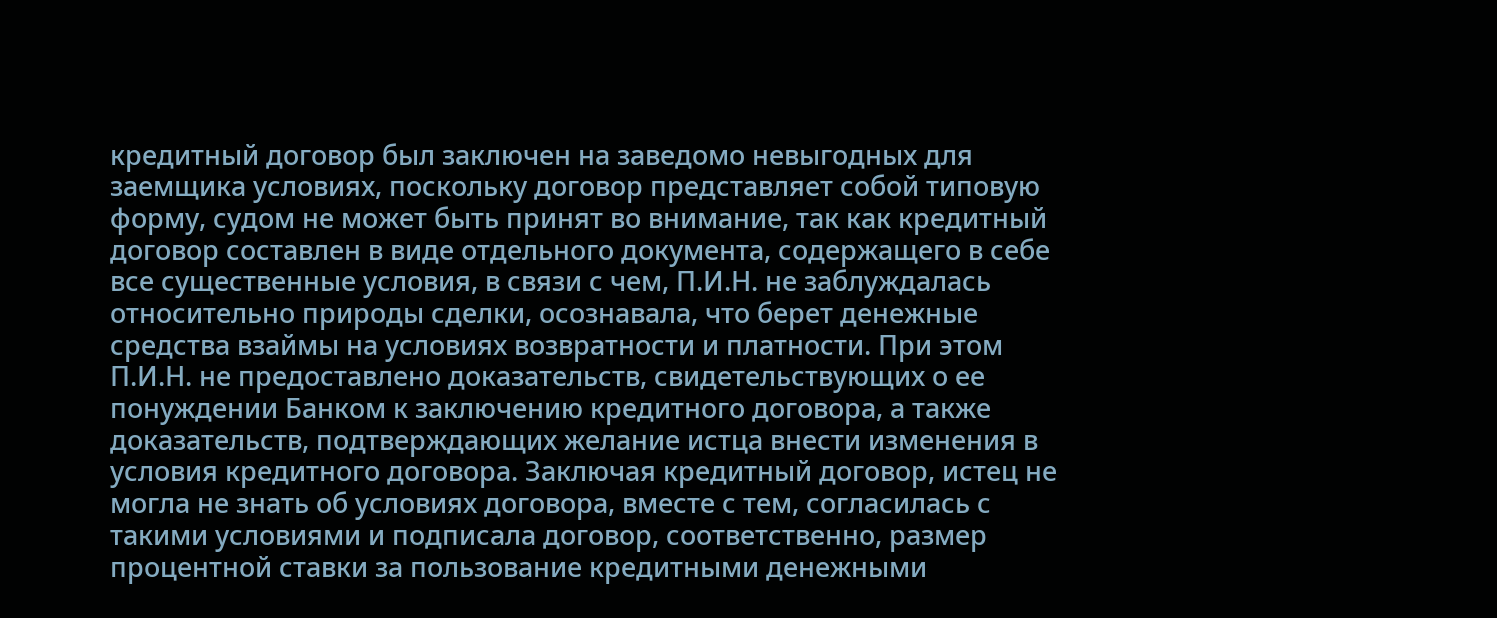кредитный договор был заключен на заведомо невыгодных для заемщика условиях, поскольку договор представляет собой типовую форму, судом не может быть принят во внимание, так как кредитный договор составлен в виде отдельного документа, содержащего в себе все существенные условия, в связи с чем, П.И.Н. не заблуждалась относительно природы сделки, осознавала, что берет денежные средства взаймы на условиях возвратности и платности. При этом П.И.Н. не предоставлено доказательств, свидетельствующих о ее понуждении Банком к заключению кредитного договора, а также доказательств, подтверждающих желание истца внести изменения в условия кредитного договора. Заключая кредитный договор, истец не могла не знать об условиях договора, вместе с тем, согласилась с такими условиями и подписала договор, соответственно, размер процентной ставки за пользование кредитными денежными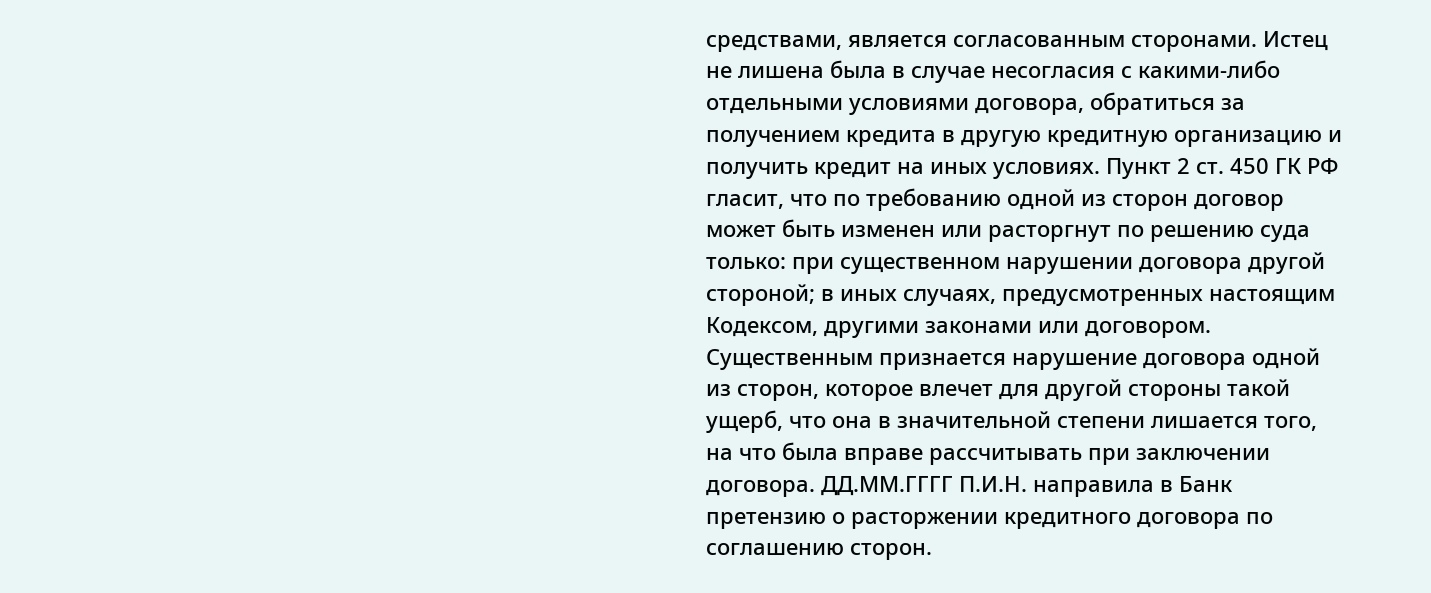средствами, является согласованным сторонами. Истец не лишена была в случае несогласия с какими-либо отдельными условиями договора, обратиться за получением кредита в другую кредитную организацию и получить кредит на иных условиях. Пункт 2 ст. 450 ГК РФ гласит, что по требованию одной из сторон договор может быть изменен или расторгнут по решению суда только: при существенном нарушении договора другой стороной; в иных случаях, предусмотренных настоящим Кодексом, другими законами или договором. Существенным признается нарушение договора одной из сторон, которое влечет для другой стороны такой ущерб, что она в значительной степени лишается того, на что была вправе рассчитывать при заключении договора. ДД.ММ.ГГГГ П.И.Н. направила в Банк претензию о расторжении кредитного договора по соглашению сторон.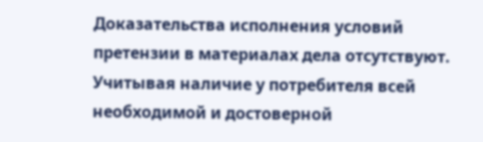Доказательства исполнения условий претензии в материалах дела отсутствуют. Учитывая наличие у потребителя всей необходимой и достоверной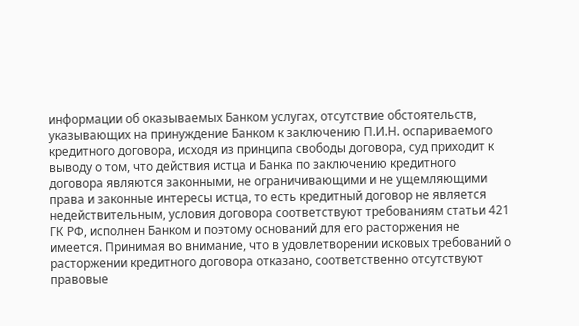информации об оказываемых Банком услугах, отсутствие обстоятельств, указывающих на принуждение Банком к заключению П.И.Н. оспариваемого кредитного договора, исходя из принципа свободы договора, суд приходит к выводу о том, что действия истца и Банка по заключению кредитного договора являются законными, не ограничивающими и не ущемляющими права и законные интересы истца, то есть кредитный договор не является недействительным, условия договора соответствуют требованиям статьи 421 ГК РФ, исполнен Банком и поэтому оснований для его расторжения не имеется. Принимая во внимание, что в удовлетворении исковых требований о расторжении кредитного договора отказано, соответственно отсутствуют правовые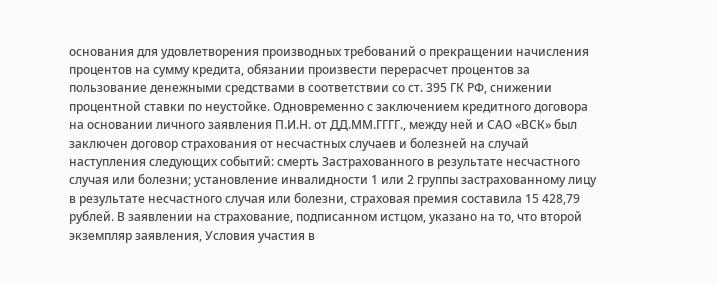основания для удовлетворения производных требований о прекращении начисления процентов на сумму кредита, обязании произвести перерасчет процентов за пользование денежными средствами в соответствии со ст. 395 ГК РФ, снижении процентной ставки по неустойке. Одновременно с заключением кредитного договора на основании личного заявления П.И.Н. от ДД.ММ.ГГГГ., между ней и САО «ВСК» был заключен договор страхования от несчастных случаев и болезней на случай наступления следующих событий: смерть Застрахованного в результате несчастного случая или болезни; установление инвалидности 1 или 2 группы застрахованному лицу в результате несчастного случая или болезни, страховая премия составила 15 428,79 рублей. В заявлении на страхование, подписанном истцом, указано на то, что второй экземпляр заявления, Условия участия в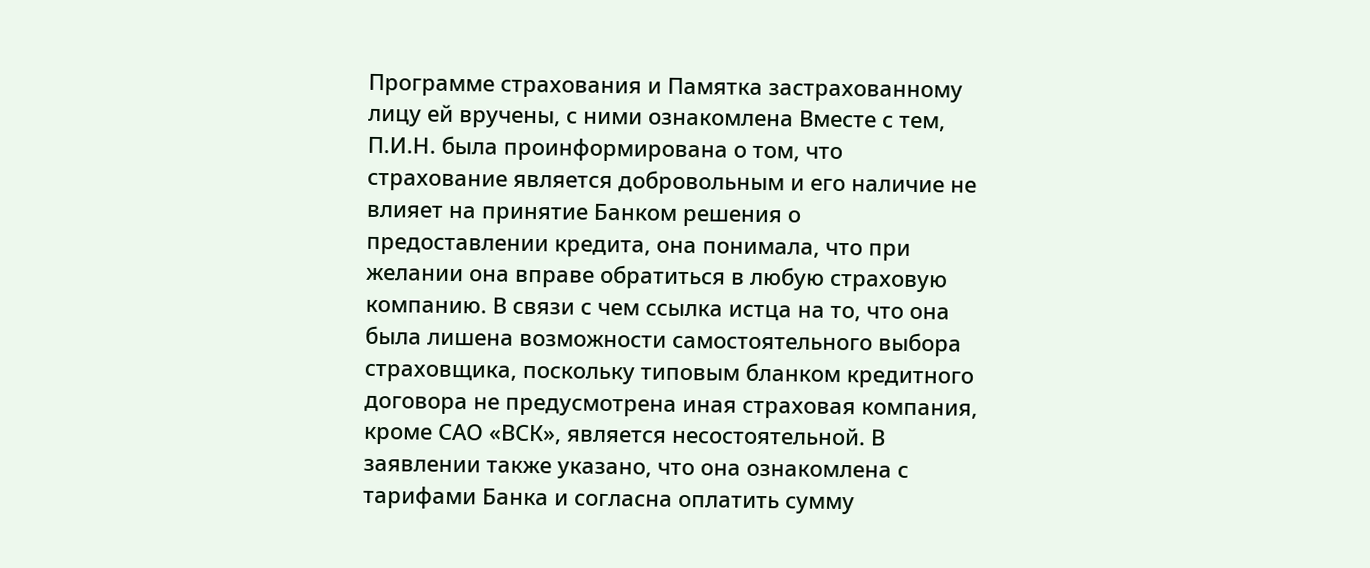Программе страхования и Памятка застрахованному лицу ей вручены, с ними ознакомлена Вместе с тем, П.И.Н. была проинформирована о том, что страхование является добровольным и его наличие не влияет на принятие Банком решения о предоставлении кредита, она понимала, что при желании она вправе обратиться в любую страховую компанию. В связи с чем ссылка истца на то, что она была лишена возможности самостоятельного выбора страховщика, поскольку типовым бланком кредитного договора не предусмотрена иная страховая компания, кроме САО «ВСК», является несостоятельной. В заявлении также указано, что она ознакомлена с тарифами Банка и согласна оплатить сумму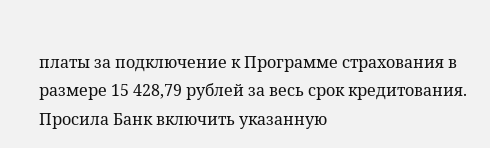платы за подключение к Программе страхования в размере 15 428,79 рублей за весь срок кредитования. Просила Банк включить указанную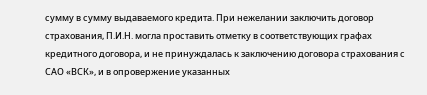сумму в сумму выдаваемого кредита. При нежелании заключить договор страхования, П.И.Н. могла проставить отметку в соответствующих графах кредитного договора, и не принуждалась к заключению договора страхования с САО «ВСК», и в опровержение указанных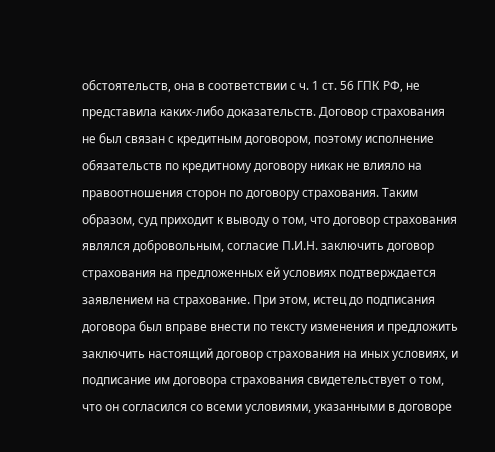обстоятельств, она в соответствии с ч. 1 ст. 56 ГПК РФ, не представила каких-либо доказательств. Договор страхования не был связан с кредитным договором, поэтому исполнение обязательств по кредитному договору никак не влияло на правоотношения сторон по договору страхования. Таким образом, суд приходит к выводу о том, что договор страхования являлся добровольным, согласие П.И.Н. заключить договор страхования на предложенных ей условиях подтверждается заявлением на страхование. При этом, истец до подписания договора был вправе внести по тексту изменения и предложить заключить настоящий договор страхования на иных условиях, и подписание им договора страхования свидетельствует о том, что он согласился со всеми условиями, указанными в договоре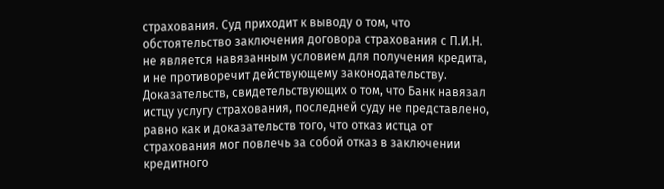страхования. Суд приходит к выводу о том, что обстоятельство заключения договора страхования с П.И.Н. не является навязанным условием для получения кредита, и не противоречит действующему законодательству. Доказательств, свидетельствующих о том, что Банк навязал истцу услугу страхования, последней суду не представлено, равно как и доказательств того, что отказ истца от страхования мог повлечь за собой отказ в заключении кредитного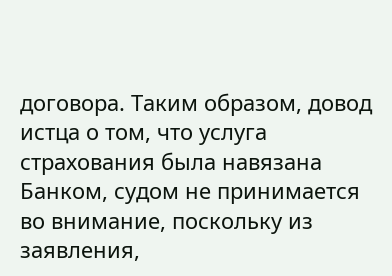договора. Таким образом, довод истца о том, что услуга страхования была навязана Банком, судом не принимается во внимание, поскольку из заявления,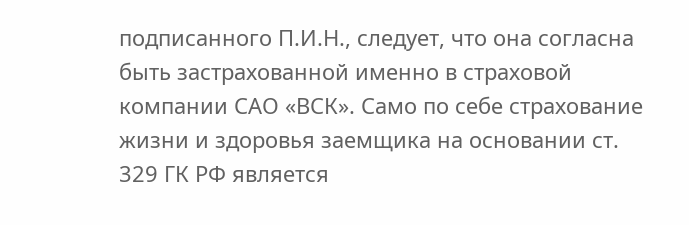подписанного П.И.Н., следует, что она согласна быть застрахованной именно в страховой компании САО «ВСК». Само по себе страхование жизни и здоровья заемщика на основании ст. 329 ГК РФ является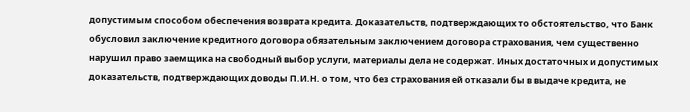допустимым способом обеспечения возврата кредита. Доказательств, подтверждающих то обстоятельство, что Банк обусловил заключение кредитного договора обязательным заключением договора страхования, чем существенно нарушил право заемщика на свободный выбор услуги, материалы дела не содержат. Иных достаточных и допустимых доказательств, подтверждающих доводы П.И.Н. о том, что без страхования ей отказали бы в выдаче кредита, не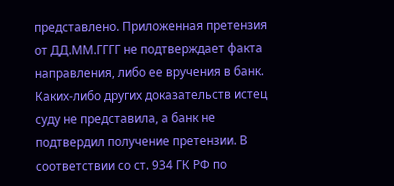представлено. Приложенная претензия от ДД.ММ.ГГГГ не подтверждает факта направления, либо ее вручения в банк. Каких-либо других доказательств истец суду не представила, а банк не подтвердил получение претензии. В соответствии со ст. 934 ГК РФ по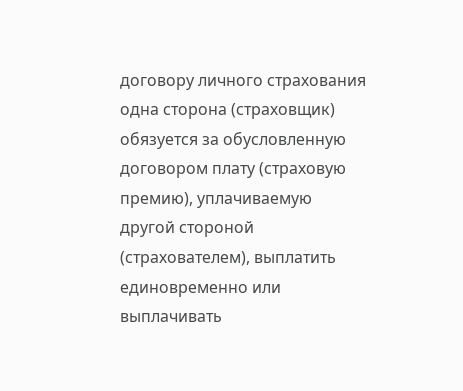договору личного страхования одна сторона (страховщик) обязуется за обусловленную договором плату (страховую премию), уплачиваемую другой стороной (страхователем), выплатить единовременно или выплачивать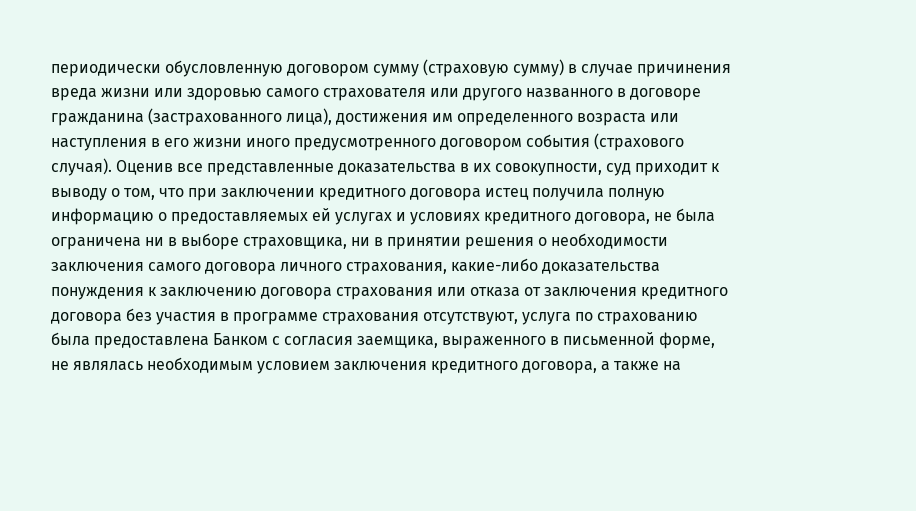периодически обусловленную договором сумму (страховую сумму) в случае причинения вреда жизни или здоровью самого страхователя или другого названного в договоре гражданина (застрахованного лица), достижения им определенного возраста или наступления в его жизни иного предусмотренного договором события (страхового случая). Оценив все представленные доказательства в их совокупности, суд приходит к выводу о том, что при заключении кредитного договора истец получила полную информацию о предоставляемых ей услугах и условиях кредитного договора, не была ограничена ни в выборе страховщика, ни в принятии решения о необходимости заключения самого договора личного страхования, какие-либо доказательства понуждения к заключению договора страхования или отказа от заключения кредитного договора без участия в программе страхования отсутствуют, услуга по страхованию была предоставлена Банком с согласия заемщика, выраженного в письменной форме, не являлась необходимым условием заключения кредитного договора, а также на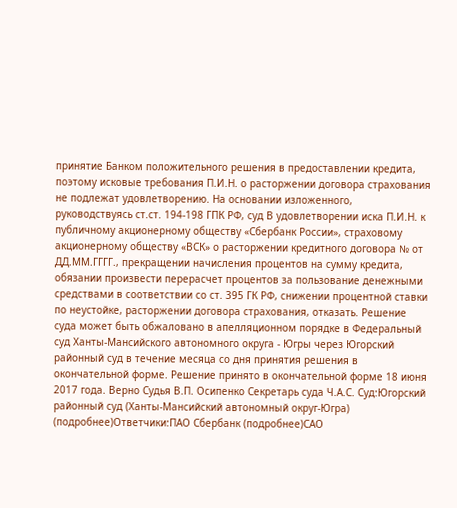принятие Банком положительного решения в предоставлении кредита, поэтому исковые требования П.И.Н. о расторжении договора страхования не подлежат удовлетворению. На основании изложенного, руководствуясь ст.ст. 194-198 ГПК РФ, суд В удовлетворении иска П.И.Н. к публичному акционерному обществу «Сбербанк России», страховому акционерному обществу «ВСК» о расторжении кредитного договора № от ДД.ММ.ГГГГ., прекращении начисления процентов на сумму кредита, обязании произвести перерасчет процентов за пользование денежными средствами в соответствии со ст. 395 ГК РФ, снижении процентной ставки по неустойке, расторжении договора страхования, отказать. Решение суда может быть обжаловано в апелляционном порядке в Федеральный суд Ханты-Мансийского автономного округа - Югры через Югорский районный суд в течение месяца со дня принятия решения в окончательной форме. Решение принято в окончательной форме 18 июня 2017 года. Верно Судья В.П. Осипенко Секретарь суда Ч.А.С. Суд:Югорский районный суд (Ханты-Мансийский автономный округ-Югра) (подробнее)Ответчики:ПАО Сбербанк (подробнее)САО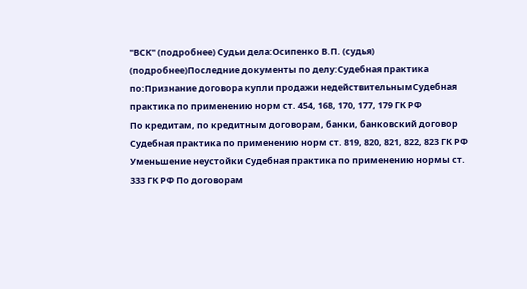"ВСК" (подробнее) Судьи дела:Осипенко В.П. (судья) (подробнее)Последние документы по делу:Судебная практика по:Признание договора купли продажи недействительнымСудебная практика по применению норм ст. 454, 168, 170, 177, 179 ГК РФ
По кредитам, по кредитным договорам, банки, банковский договор Судебная практика по применению норм ст. 819, 820, 821, 822, 823 ГК РФ
Уменьшение неустойки Судебная практика по применению нормы ст. 333 ГК РФ По договорам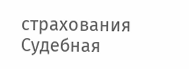страхования Судебная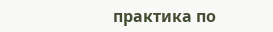практика по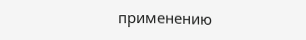применению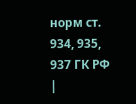норм ст. 934, 935, 937 ГК РФ |